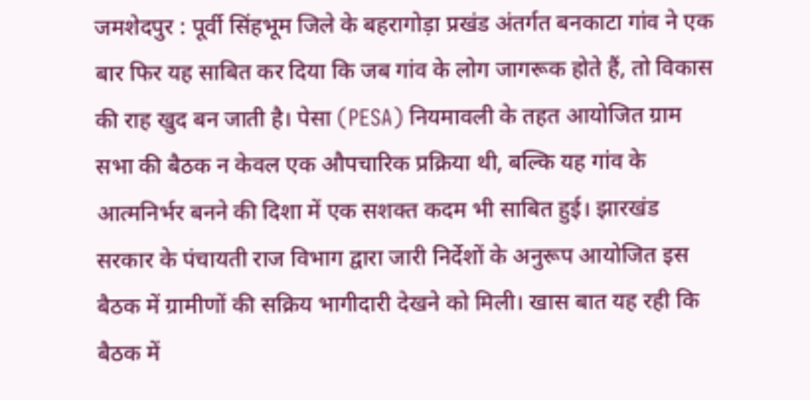जमशेदपुर : पूर्वी सिंहभूम जिले के बहरागोड़ा प्रखंड अंतर्गत बनकाटा गांव ने एक बार फिर यह साबित कर दिया कि जब गांव के लोग जागरूक होते हैं, तो विकास की राह खुद बन जाती है। पेसा (PESA) नियमावली के तहत आयोजित ग्राम सभा की बैठक न केवल एक औपचारिक प्रक्रिया थी, बल्कि यह गांव के आत्मनिर्भर बनने की दिशा में एक सशक्त कदम भी साबित हुई। झारखंड सरकार के पंचायती राज विभाग द्वारा जारी निर्देशों के अनुरूप आयोजित इस बैठक में ग्रामीणों की सक्रिय भागीदारी देखने को मिली। खास बात यह रही कि बैठक में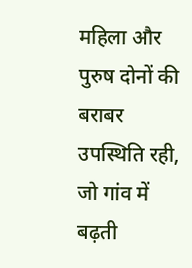महिला और पुरुष दोनों की बराबर उपस्थिति रही, जो गांव में बढ़ती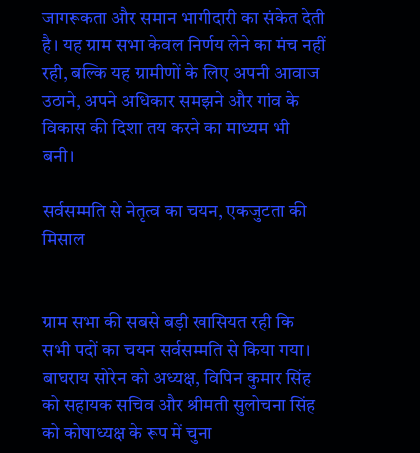जागरूकता और समान भागीदारी का संकेत देती है। यह ग्राम सभा केवल निर्णय लेने का मंच नहीं रही, बल्कि यह ग्रामीणों के लिए अपनी आवाज उठाने, अपने अधिकार समझने और गांव के विकास की दिशा तय करने का माध्यम भी बनी।

सर्वसम्मति से नेतृत्व का चयन, एकजुटता की मिसाल


ग्राम सभा की सबसे बड़ी खासियत रही कि सभी पदों का चयन सर्वसम्मति से किया गया। बाघराय सोरेन को अध्यक्ष, विपिन कुमार सिंह को सहायक सचिव और श्रीमती सुलोचना सिंह को कोषाध्यक्ष के रूप में चुना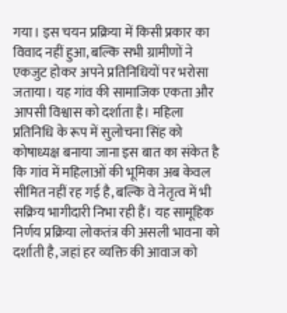गया। इस चयन प्रक्रिया में किसी प्रकार का विवाद नहीं हुआ, बल्कि सभी ग्रामीणों ने एकजुट होकर अपने प्रतिनिधियों पर भरोसा जताया। यह गांव की सामाजिक एकता और आपसी विश्वास को दर्शाता है। महिला प्रतिनिधि के रूप में सुलोचना सिंह को कोषाध्यक्ष बनाया जाना इस बात का संकेत है कि गांव में महिलाओं की भूमिका अब केवल सीमित नहीं रह गई है, बल्कि वे नेतृत्व में भी सक्रिय भागीदारी निभा रही हैं। यह सामूहिक निर्णय प्रक्रिया लोकतंत्र की असली भावना को दर्शाती है, जहां हर व्यक्ति की आवाज को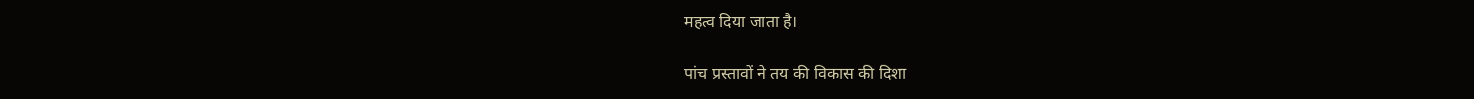महत्व दिया जाता है।

पांच प्रस्तावों ने तय की विकास की दिशा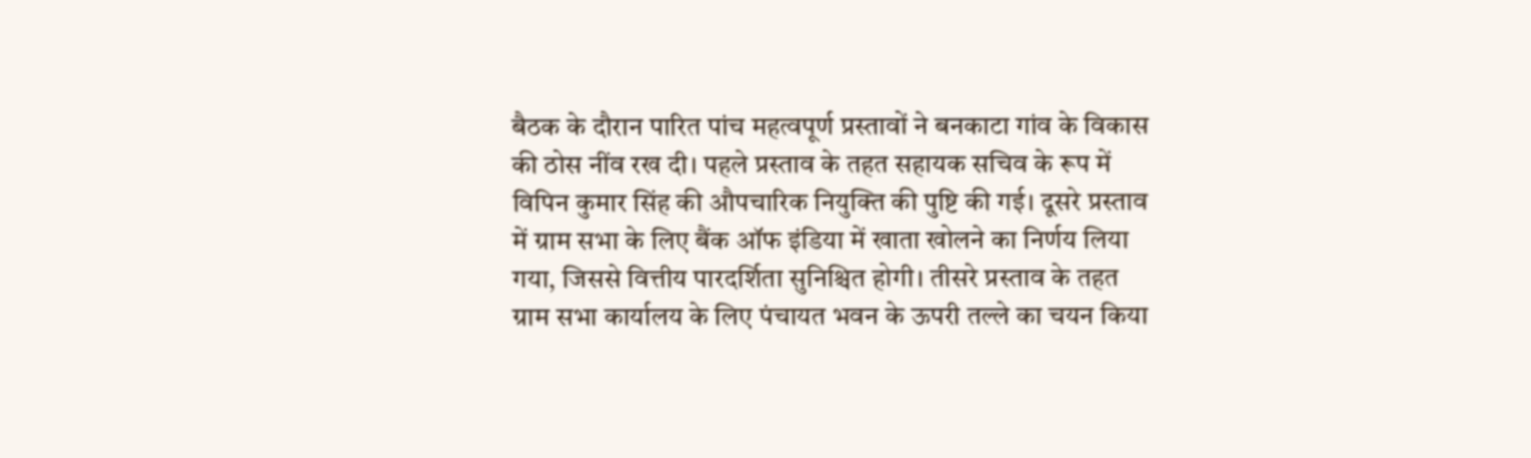बैठक के दौरान पारित पांच महत्वपूर्ण प्रस्तावों ने बनकाटा गांव के विकास की ठोस नींव रख दी। पहले प्रस्ताव के तहत सहायक सचिव के रूप में विपिन कुमार सिंह की औपचारिक नियुक्ति की पुष्टि की गई। दूसरे प्रस्ताव में ग्राम सभा के लिए बैंक ऑफ इंडिया में खाता खोलने का निर्णय लिया गया, जिससे वित्तीय पारदर्शिता सुनिश्चित होगी। तीसरे प्रस्ताव के तहत ग्राम सभा कार्यालय के लिए पंचायत भवन के ऊपरी तल्ले का चयन किया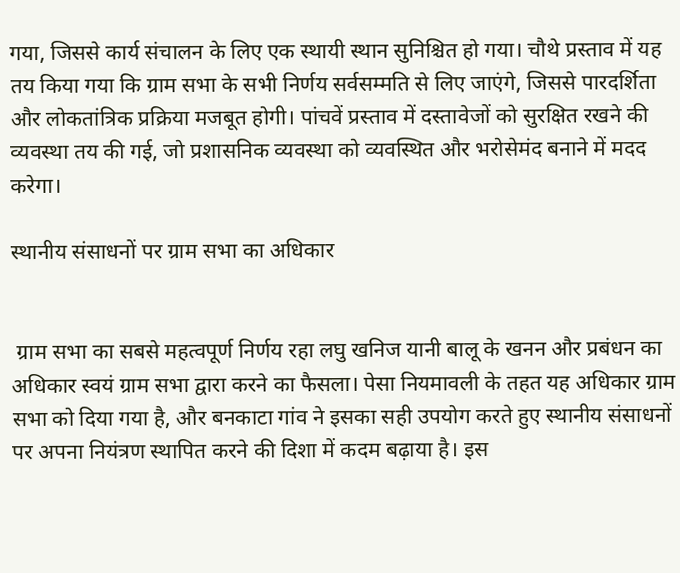गया, जिससे कार्य संचालन के लिए एक स्थायी स्थान सुनिश्चित हो गया। चौथे प्रस्ताव में यह तय किया गया कि ग्राम सभा के सभी निर्णय सर्वसम्मति से लिए जाएंगे, जिससे पारदर्शिता और लोकतांत्रिक प्रक्रिया मजबूत होगी। पांचवें प्रस्ताव में दस्तावेजों को सुरक्षित रखने की व्यवस्था तय की गई, जो प्रशासनिक व्यवस्था को व्यवस्थित और भरोसेमंद बनाने में मदद करेगा।

स्थानीय संसाधनों पर ग्राम सभा का अधिकार


 ग्राम सभा का सबसे महत्वपूर्ण निर्णय रहा लघु खनिज यानी बालू के खनन और प्रबंधन का अधिकार स्वयं ग्राम सभा द्वारा करने का फैसला। पेसा नियमावली के तहत यह अधिकार ग्राम सभा को दिया गया है, और बनकाटा गांव ने इसका सही उपयोग करते हुए स्थानीय संसाधनों पर अपना नियंत्रण स्थापित करने की दिशा में कदम बढ़ाया है। इस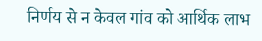निर्णय से न केवल गांव को आर्थिक लाभ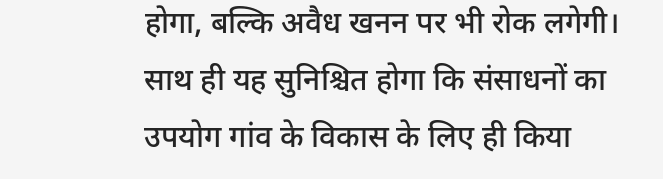होगा, बल्कि अवैध खनन पर भी रोक लगेगी। साथ ही यह सुनिश्चित होगा कि संसाधनों का उपयोग गांव के विकास के लिए ही किया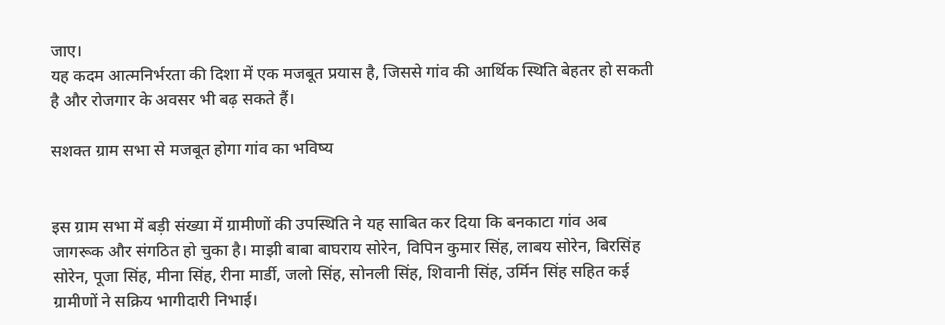जाए।
यह कदम आत्मनिर्भरता की दिशा में एक मजबूत प्रयास है, जिससे गांव की आर्थिक स्थिति बेहतर हो सकती है और रोजगार के अवसर भी बढ़ सकते हैं।

सशक्त ग्राम सभा से मजबूत होगा गांव का भविष्य


इस ग्राम सभा में बड़ी संख्या में ग्रामीणों की उपस्थिति ने यह साबित कर दिया कि बनकाटा गांव अब जागरूक और संगठित हो चुका है। माझी बाबा बाघराय सोरेन, विपिन कुमार सिंह, लाबय सोरेन, बिरसिंह सोरेन, पूजा सिंह, मीना सिंह, रीना मार्डी, जलो सिंह, सोनली सिंह, शिवानी सिंह, उर्मिन सिंह सहित कई ग्रामीणों ने सक्रिय भागीदारी निभाई।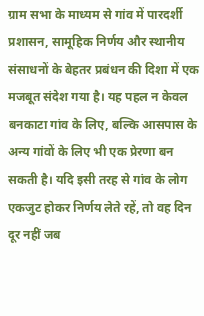ग्राम सभा के माध्यम से गांव में पारदर्शी प्रशासन, सामूहिक निर्णय और स्थानीय संसाधनों के बेहतर प्रबंधन की दिशा में एक मजबूत संदेश गया है। यह पहल न केवल बनकाटा गांव के लिए, बल्कि आसपास के अन्य गांवों के लिए भी एक प्रेरणा बन सकती है। यदि इसी तरह से गांव के लोग एकजुट होकर निर्णय लेते रहें, तो वह दिन दूर नहीं जब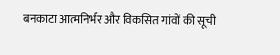बनकाटा आत्मनिर्भर और विकसित गांवों की सूची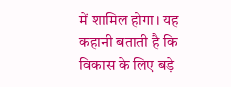में शामिल होगा। यह कहानी बताती है कि विकास के लिए बड़े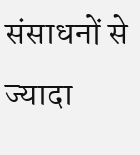संसाधनों से ज्यादा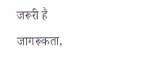जरूरी है जागरूकता,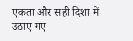एकता और सही दिशा में उठाए गए